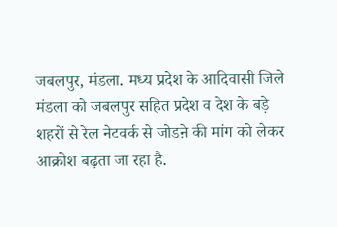जबलपुर, मंडला. मध्य प्रदेश के आदिवासी जिले मंडला को जबलपुर सहित प्रदेश व देश के बड़े शहरों से रेल नेटवर्क से जोडऩे की मांग को लेकर आक्रोश बढ़ता जा रहा है.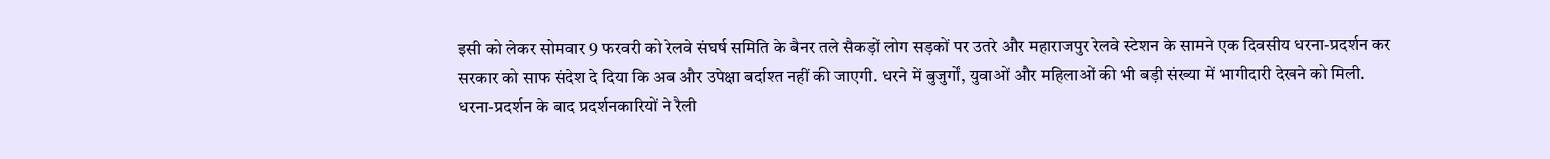इसी को लेकर सोमवार 9 फरवरी को रेलवे संघर्ष समिति के बैनर तले सैकड़ों लोग सड़कों पर उतरे और महाराजपुर रेलवे स्टेशन के सामने एक दिवसीय धरना-प्रदर्शन कर सरकार को साफ संदेश दे दिया कि अब और उपेक्षा बर्दाश्त नहीं की जाएगी. धरने में बुजुर्गों, युवाओं और महिलाओं की भी बड़ी संख्या में भागीदारी देखने को मिली.
धरना-प्रदर्शन के बाद प्रदर्शनकारियों ने रैली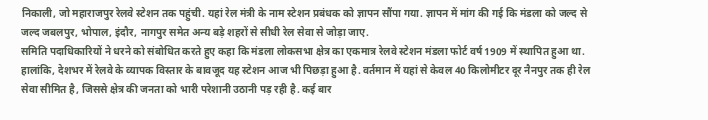निकाली, जो महाराजपुर रेलवे स्टेशन तक पहुंची. यहां रेल मंत्री के नाम स्टेशन प्रबंधक को ज्ञापन सौंपा गया. ज्ञापन में मांग की गई कि मंडला को जल्द से जल्द जबलपुर, भोपाल, इंदौर, नागपुर समेत अन्य बड़े शहरों से सीधी रेल सेवा से जोड़ा जाए.
समिति पदाधिकारियों ने धरने को संबोधित करते हुए कहा कि मंडला लोकसभा क्षेत्र का एकमात्र रेलवे स्टेशन मंडला फोर्ट वर्ष 1909 में स्थापित हुआ था. हालांकि, देशभर में रेलवे के व्यापक विस्तार के बावजूद यह स्टेशन आज भी पिछड़ा हुआ है. वर्तमान में यहां से केवल 40 किलोमीटर दूर नैनपुर तक ही रेल सेवा सीमित है, जिससे क्षेत्र की जनता को भारी परेशानी उठानी पड़ रही है. कई बार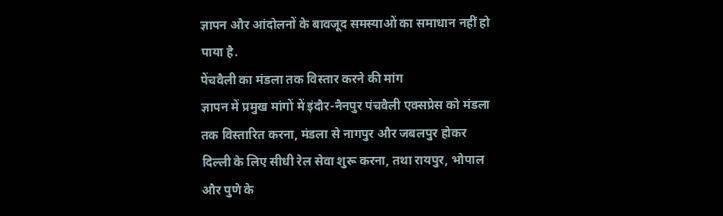ज्ञापन और आंदोलनों के बावजूद समस्याओं का समाधान नहीं हो पाया है.
पेंचवैली का मंडला तक विस्तार करने की मांग
ज्ञापन में प्रमुख मांगों में इंदौर-नैनपुर पंचवैली एक्सप्रेस को मंडला तक विस्तारित करना, मंडला से नागपुर और जबलपुर होकर दिल्ली के लिए सीधी रेल सेवा शुरू करना, तथा रायपुर, भोपाल और पुणे के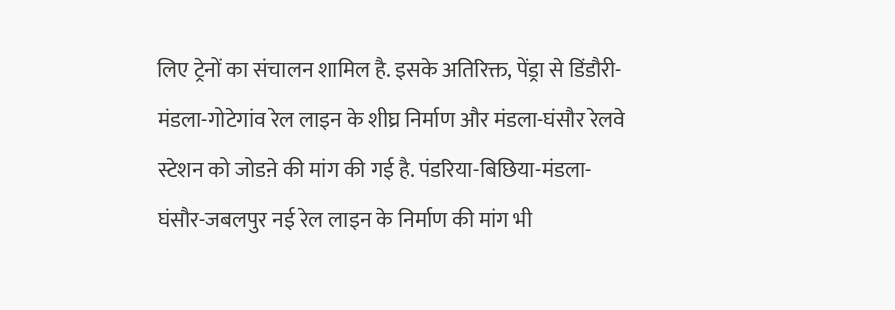लिए ट्रेनों का संचालन शामिल है. इसके अतिरिक्त, पेंड्रा से डिंडौरी-मंडला-गोटेगांव रेल लाइन के शीघ्र निर्माण और मंडला-घंसौर रेलवे स्टेशन को जोडऩे की मांग की गई है. पंडरिया-बिछिया-मंडला-घंसौर-जबलपुर नई रेल लाइन के निर्माण की मांग भी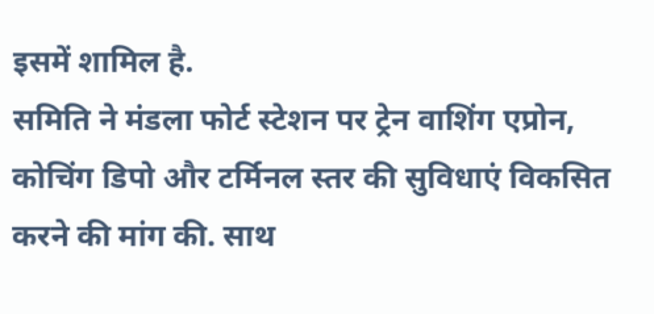इसमें शामिल है.
समिति ने मंडला फोर्ट स्टेशन पर ट्रेन वाशिंग एप्रोन, कोचिंग डिपो और टर्मिनल स्तर की सुविधाएं विकसित करने की मांग की. साथ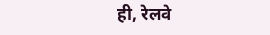ही, रेलवे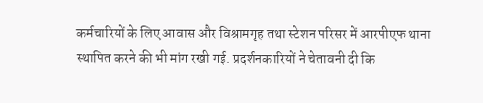कर्मचारियों के लिए आवास और विश्रामगृह तथा स्टेशन परिसर में आरपीएफ थाना स्थापित करने की भी मांग रखी गई. प्रदर्शनकारियों ने चेतावनी दी कि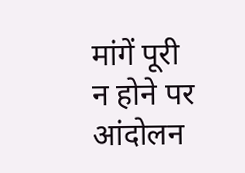मांगें पूरी न होने पर आंदोलन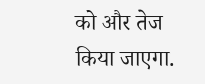को और तेज किया जाएगा.